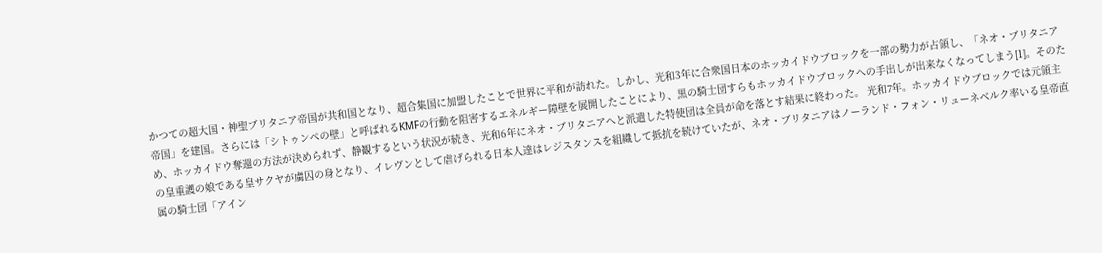かつての超大国・神聖ブリタニア帝国が共和国となり、超合集国に加盟したことで世界に平和が訪れた。しかし、光和3年に合衆国日本のホッカイドウブロックを一部の勢力が占領し、「ネオ・ブリタニア帝国」を建国。さらには「シトゥンペの壁」と呼ばれるKMFの行動を阻害するエネルギー障壁を展開したことにより、黒の騎士団すらもホッカイドウブロックへの手出しが出来なくなってしまう[1]。そのため、ホッカイドウ奪還の方法が決められず、静観するという状況が続き、光和6年にネオ・ブリタニアへと派遣した特使団は全員が命を落とす結果に終わった。 光和7年。ホッカイドウブロックでは元領主の皇重護の娘である皇サクヤが虜囚の身となり、イレヴンとして虐げられる日本人達はレジスタンスを組織して抵抗を続けていたが、ネオ・ブリタニアはノーランド・フォン・リューネベルク率いる皇帝直属の騎士団「アイン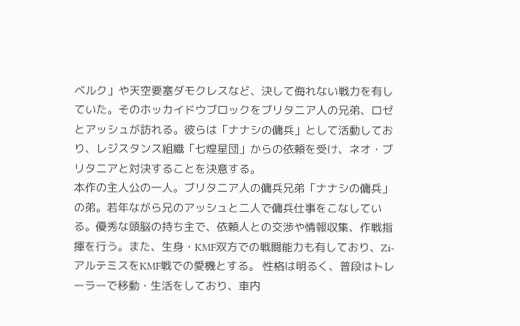ベルク」や天空要塞ダモクレスなど、決して侮れない戦力を有していた。そのホッカイドウブロックをブリタニア人の兄弟、ロゼとアッシュが訪れる。彼らは「ナナシの傭兵」として活動しており、レジスタンス組織「七煌星団」からの依頼を受け、ネオ・ブリタニアと対決することを決意する。
本作の主人公の一人。ブリタニア人の傭兵兄弟「ナナシの傭兵」の弟。若年ながら兄のアッシュと二人で傭兵仕事をこなしている。優秀な頭脳の持ち主で、依頼人との交渉や情報収集、作戦指揮を行う。また、生身・KMF双方での戦闘能力も有しており、Zi-アルテミスをKMF戦での愛機とする。 性格は明るく、普段はトレーラーで移動・生活をしており、車内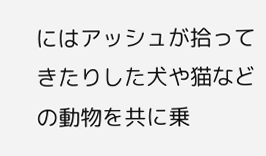にはアッシュが拾ってきたりした犬や猫などの動物を共に乗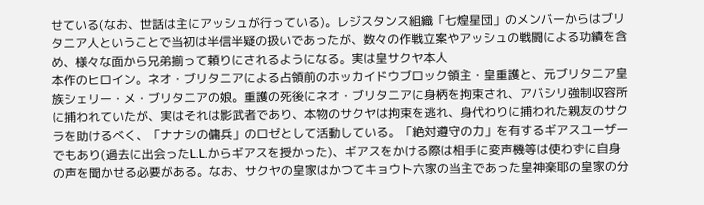せている(なお、世話は主にアッシュが行っている)。レジスタンス組織「七煌星団」のメンバーからはブリタニア人ということで当初は半信半疑の扱いであったが、数々の作戦立案やアッシュの戦闘による功績を含め、様々な面から兄弟揃って頼りにされるようになる。実は皇サクヤ本人
本作のヒロイン。ネオ・ブリタニアによる占領前のホッカイドウブロック領主・皇重護と、元ブリタニア皇族シェリー・メ・ブリタニアの娘。重護の死後にネオ・ブリタニアに身柄を拘束され、アバシリ強制収容所に捕われていたが、実はそれは影武者であり、本物のサクヤは拘束を逃れ、身代わりに捕われた親友のサクラを助けるべく、「ナナシの傭兵」のロゼとして活動している。「絶対遵守の力」を有するギアスユーザーでもあり(過去に出会ったL.L.からギアスを授かった)、ギアスをかける際は相手に変声機等は使わずに自身の声を聞かせる必要がある。なお、サクヤの皇家はかつてキョウト六家の当主であった皇神楽耶の皇家の分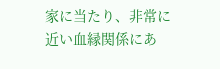家に当たり、非常に近い血縁関係にあ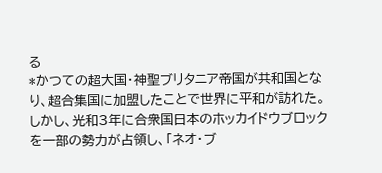る
*かつての超大国・神聖ブリタニア帝国が共和国となり、超合集国に加盟したことで世界に平和が訪れた。しかし、光和3年に合衆国日本のホッカイドウブロックを一部の勢力が占領し、「ネオ・ブ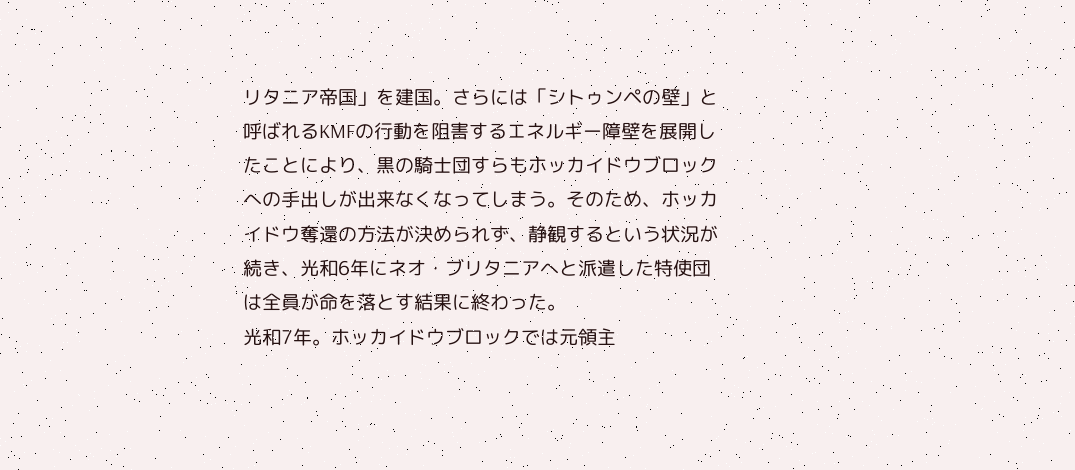リタニア帝国」を建国。さらには「シトゥンペの壁」と呼ばれるKMFの行動を阻害するエネルギー障壁を展開したことにより、黒の騎士団すらもホッカイドウブロックへの手出しが出来なくなってしまう。そのため、ホッカイドウ奪還の方法が決められず、静観するという状況が続き、光和6年にネオ・ブリタニアへと派遣した特使団は全員が命を落とす結果に終わった。
光和7年。ホッカイドウブロックでは元領主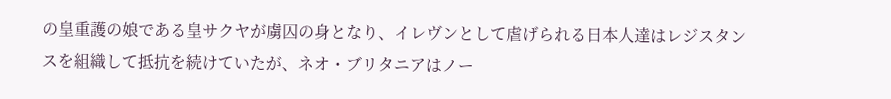の皇重護の娘である皇サクヤが虜囚の身となり、イレヴンとして虐げられる日本人達はレジスタンスを組織して抵抗を続けていたが、ネオ・ブリタニアはノー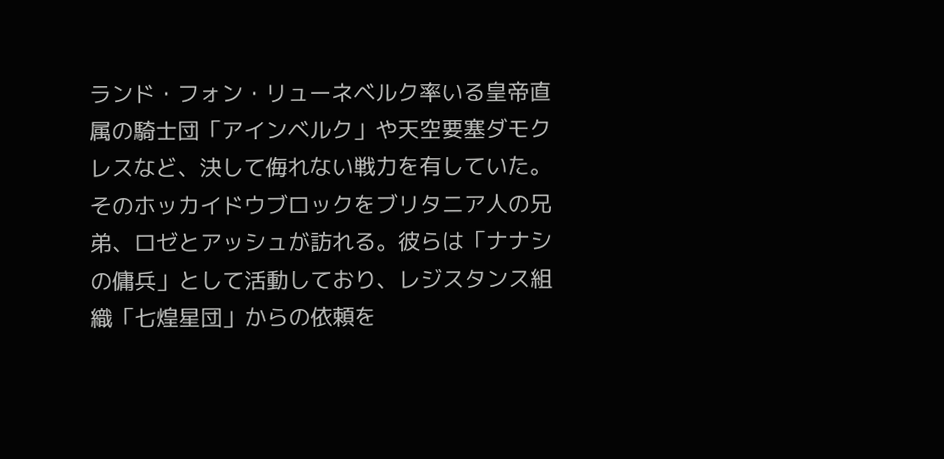ランド・フォン・リューネベルク率いる皇帝直属の騎士団「アインベルク」や天空要塞ダモクレスなど、決して侮れない戦力を有していた。そのホッカイドウブロックをブリタニア人の兄弟、ロゼとアッシュが訪れる。彼らは「ナナシの傭兵」として活動しており、レジスタンス組織「七煌星団」からの依頼を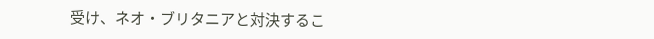受け、ネオ・ブリタニアと対決するこ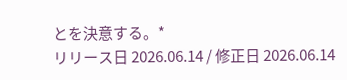とを決意する。*
リリース日 2026.06.14 / 修正日 2026.06.14